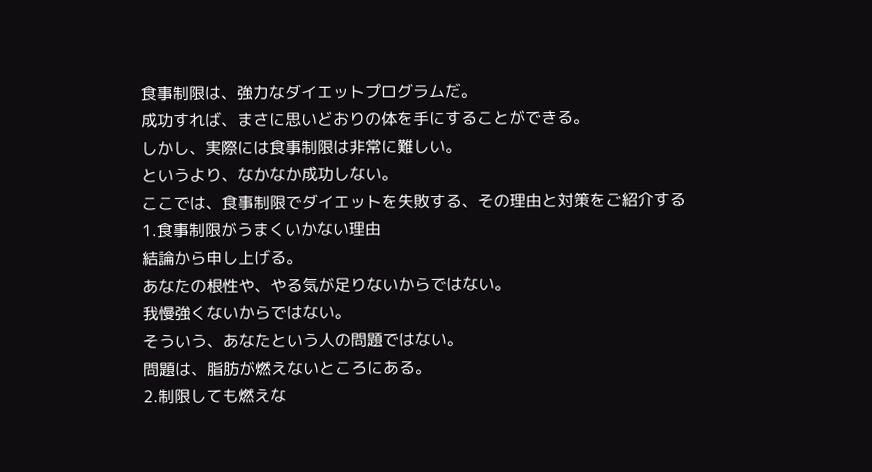食事制限は、強力なダイエットプログラムだ。
成功すれば、まさに思いどおりの体を手にすることができる。
しかし、実際には食事制限は非常に難しい。
というより、なかなか成功しない。
ここでは、食事制限でダイエットを失敗する、その理由と対策をご紹介する
1.食事制限がうまくいかない理由
結論から申し上げる。
あなたの根性や、やる気が足りないからではない。
我慢強くないからではない。
そういう、あなたという人の問題ではない。
問題は、脂肪が燃えないところにある。
2.制限しても燃えな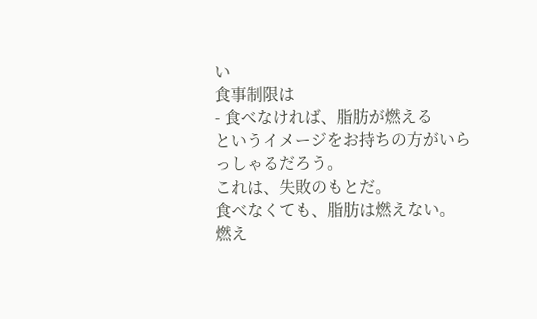い
食事制限は
- 食べなければ、脂肪が燃える
というイメージをお持ちの方がいらっしゃるだろう。
これは、失敗のもとだ。
食べなくても、脂肪は燃えない。
燃え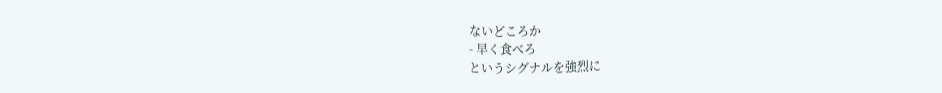ないどころか
- 早く食べろ
というシグナルを強烈に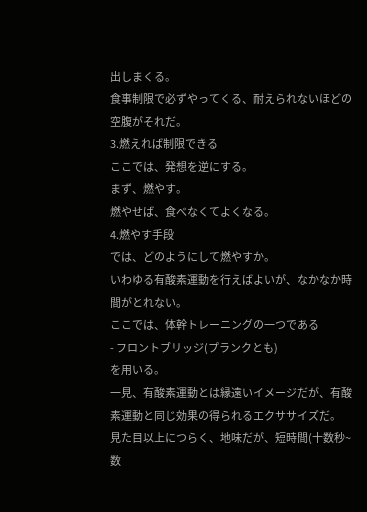出しまくる。
食事制限で必ずやってくる、耐えられないほどの空腹がそれだ。
3.燃えれば制限できる
ここでは、発想を逆にする。
まず、燃やす。
燃やせば、食べなくてよくなる。
4.燃やす手段
では、どのようにして燃やすか。
いわゆる有酸素運動を行えばよいが、なかなか時間がとれない。
ここでは、体幹トレーニングの一つである
- フロントブリッジ(プランクとも)
を用いる。
一見、有酸素運動とは縁遠いイメージだが、有酸素運動と同じ効果の得られるエクササイズだ。
見た目以上につらく、地味だが、短時間(十数秒~数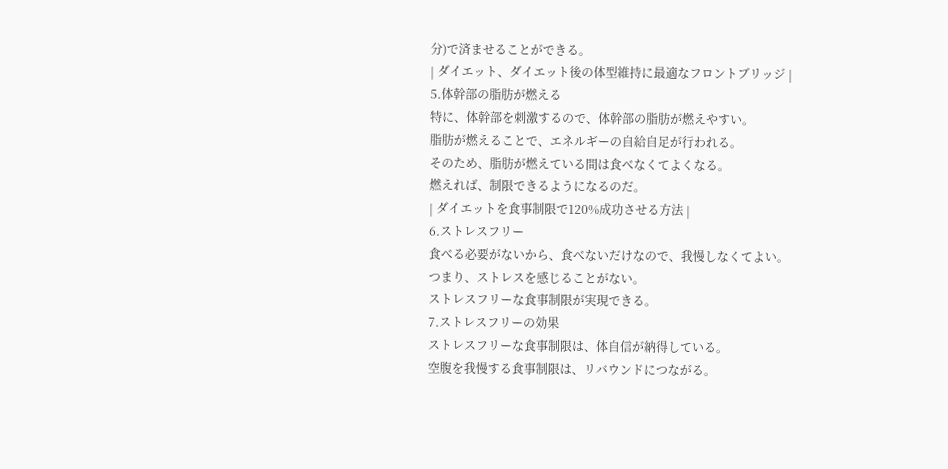分)で済ませることができる。
| ダイエット、ダイエット後の体型維持に最適なフロントブリッジ |
5.体幹部の脂肪が燃える
特に、体幹部を刺激するので、体幹部の脂肪が燃えやすい。
脂肪が燃えることで、エネルギーの自給自足が行われる。
そのため、脂肪が燃えている間は食べなくてよくなる。
燃えれば、制限できるようになるのだ。
| ダイエットを食事制限で120%成功させる方法 |
6.ストレスフリー
食べる必要がないから、食べないだけなので、我慢しなくてよい。
つまり、ストレスを感じることがない。
ストレスフリーな食事制限が実現できる。
7.ストレスフリーの効果
ストレスフリーな食事制限は、体自信が納得している。
空腹を我慢する食事制限は、リバウンドにつながる。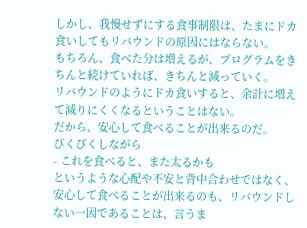しかし、我慢せずにする食事制限は、たまにドカ食いしてもリバウンドの原因にはならない。
もちろん、食べた分は増えるが、プログラムをきちんと続けていれば、きちんと減っていく。
リバウンドのようにドカ食いすると、余計に増えて減りにくくなるということはない。
だから、安心して食べることが出来るのだ。
びくびくしながら
- これを食べると、また太るかも
というような心配や不安と背中合わせではなく、安心して食べることが出来るのも、リバウンドしない一因であることは、言うま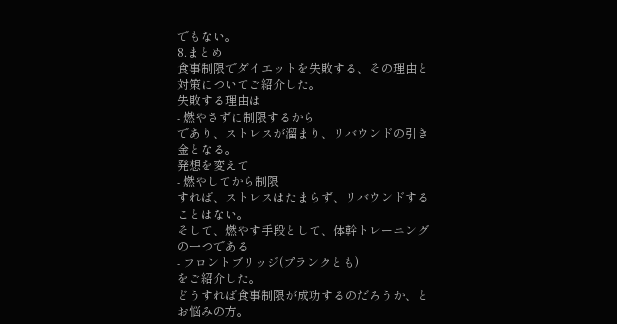でもない。
8.まとめ
食事制限でダイエットを失敗する、その理由と対策についてご紹介した。
失敗する理由は
- 燃やさずに制限するから
であり、ストレスが溜まり、リバウンドの引き金となる。
発想を変えて
- 燃やしてから制限
すれば、ストレスはたまらず、リバウンドすることはない。
そして、燃やす手段として、体幹トレーニングの一つである
- フロントブリッジ(プランクとも)
をご紹介した。
どうすれば食事制限が成功するのだろうか、とお悩みの方。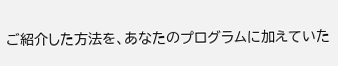ご紹介した方法を、あなたのプログラムに加えていた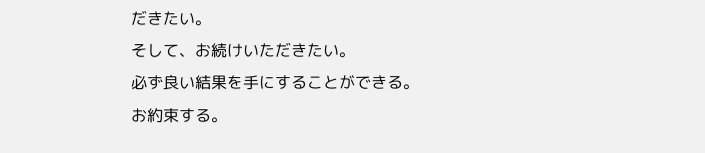だきたい。
そして、お続けいただきたい。
必ず良い結果を手にすることができる。
お約束する。